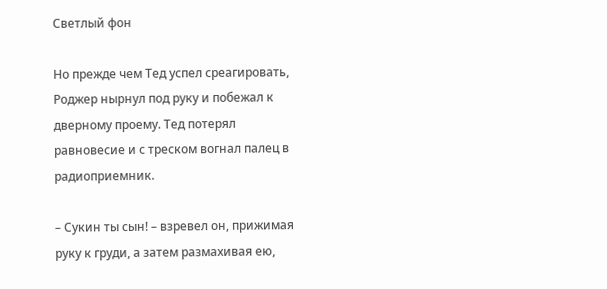Светлый фон

Но прежде чем Тед успел среагировать, Роджер нырнул под руку и побежал к дверному проему. Тед потерял равновесие и с треском вогнал палец в радиоприемник.

– Сукин ты сын! – взревел он, прижимая руку к груди, а затем размахивая ею,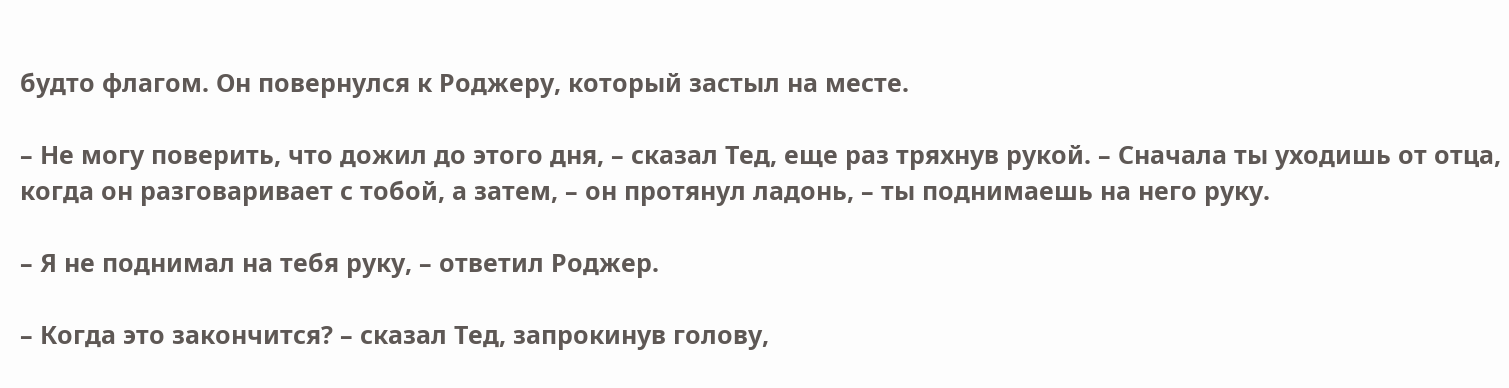будто флагом. Он повернулся к Роджеру, который застыл на месте.

– Не могу поверить, что дожил до этого дня, – сказал Тед, еще раз тряхнув рукой. – Сначала ты уходишь от отца, когда он разговаривает с тобой, а затем, – он протянул ладонь, – ты поднимаешь на него руку.

– Я не поднимал на тебя руку, – ответил Роджер.

– Когда это закончится? – сказал Тед, запрокинув голову,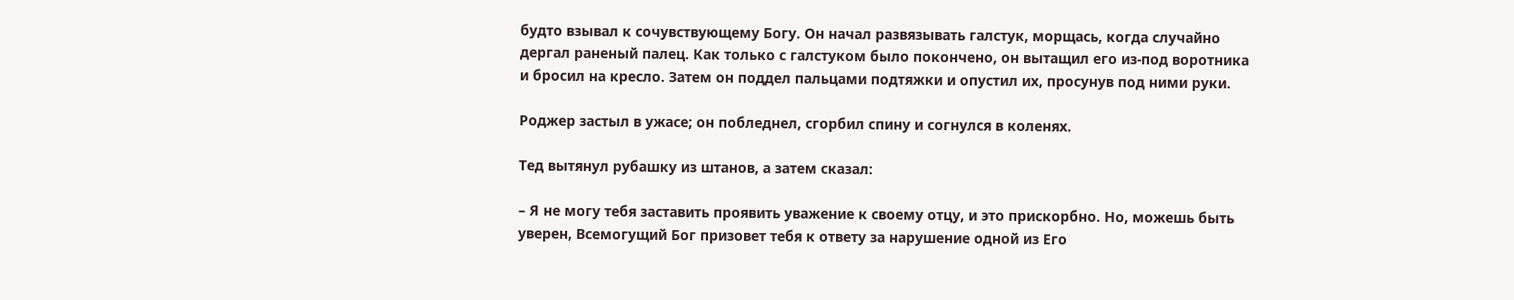будто взывал к сочувствующему Богу. Он начал развязывать галстук, морщась, когда случайно дергал раненый палец. Как только с галстуком было покончено, он вытащил его из-под воротника и бросил на кресло. Затем он поддел пальцами подтяжки и опустил их, просунув под ними руки.

Роджер застыл в ужасе; он побледнел, сгорбил спину и согнулся в коленях.

Тед вытянул рубашку из штанов, а затем сказал:

– Я не могу тебя заставить проявить уважение к своему отцу, и это прискорбно. Но, можешь быть уверен, Всемогущий Бог призовет тебя к ответу за нарушение одной из Его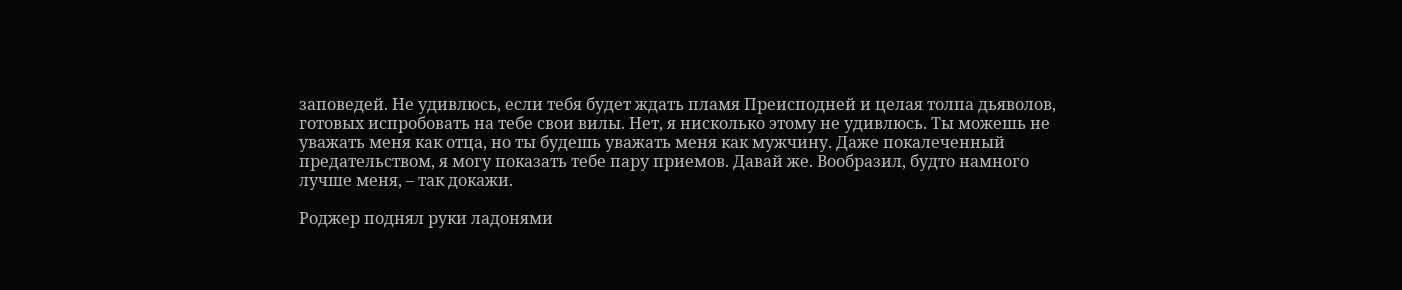заповедей. Не удивлюсь, если тебя будет ждать пламя Преисподней и целая толпа дьяволов, готовых испробовать на тебе свои вилы. Нет, я нисколько этому не удивлюсь. Ты можешь не уважать меня как отца, но ты будешь уважать меня как мужчину. Даже покалеченный предательством, я могу показать тебе пару приемов. Давай же. Вообразил, будто намного лучше меня, – так докажи.

Роджер поднял руки ладонями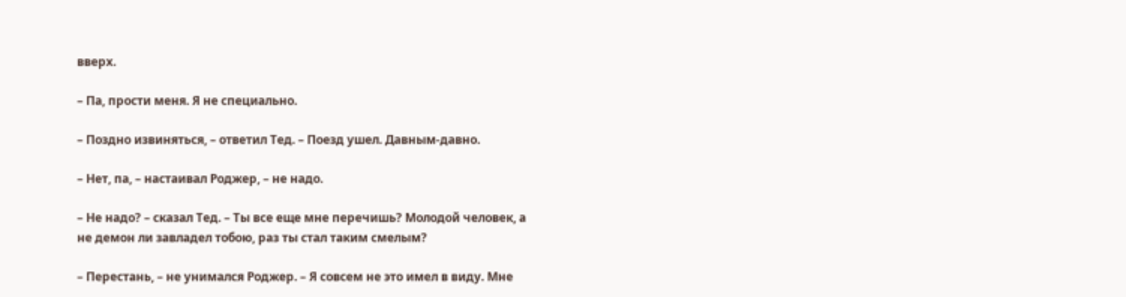вверх.

– Па, прости меня. Я не специально.

– Поздно извиняться, – ответил Тед. – Поезд ушел. Давным-давно.

– Нет, па, – настаивал Роджер, – не надо.

– Не надо? – сказал Тед. – Ты все еще мне перечишь? Молодой человек, а не демон ли завладел тобою, раз ты стал таким смелым?

– Перестань, – не унимался Роджер. – Я совсем не это имел в виду. Мне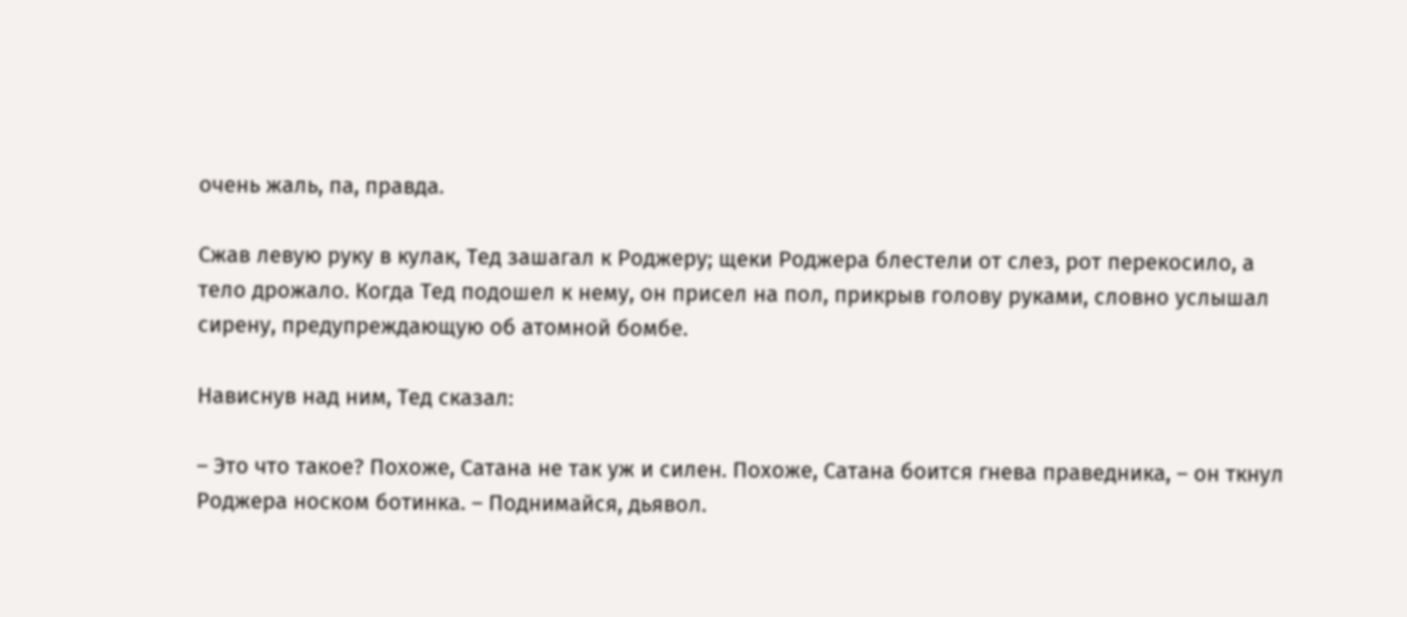очень жаль, па, правда.

Сжав левую руку в кулак, Тед зашагал к Роджеру; щеки Роджера блестели от слез, рот перекосило, а тело дрожало. Когда Тед подошел к нему, он присел на пол, прикрыв голову руками, словно услышал сирену, предупреждающую об атомной бомбе.

Нависнув над ним, Тед сказал:

– Это что такое? Похоже, Сатана не так уж и силен. Похоже, Сатана боится гнева праведника, – он ткнул Роджера носком ботинка. – Поднимайся, дьявол.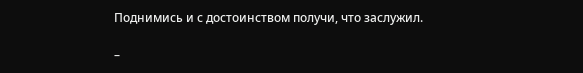Поднимись и с достоинством получи, что заслужил.

–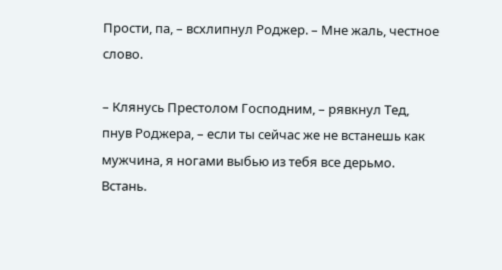Прости, па, – всхлипнул Роджер. – Мне жаль, честное слово.

– Клянусь Престолом Господним, – рявкнул Тед, пнув Роджера, – если ты сейчас же не встанешь как мужчина, я ногами выбью из тебя все дерьмо. Встань.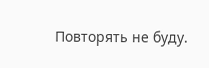Повторять не буду.